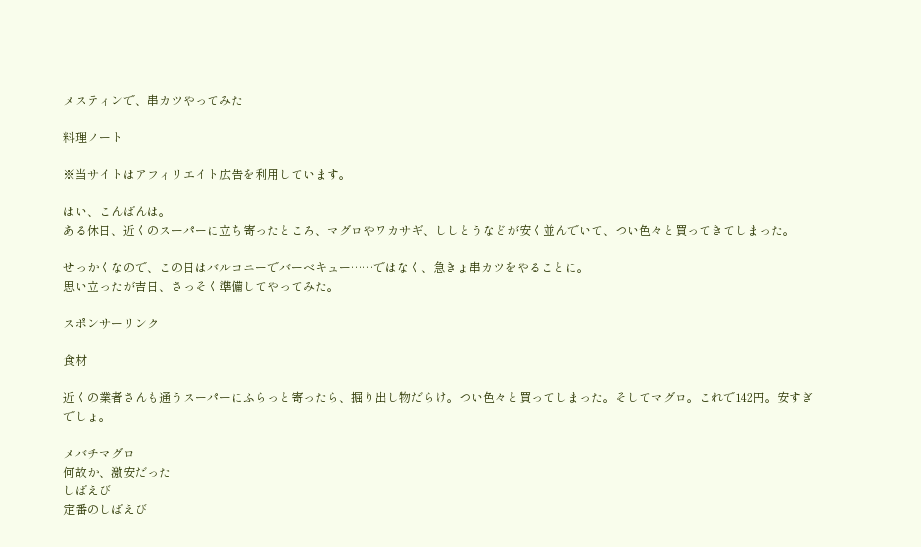メスティンで、串カツやってみた

料理ノート

※当サイトはアフィリエイト広告を利用しています。

はい、こんばんは。
ある休日、近くのスーパーに立ち寄ったところ、マグロやワカサギ、ししとうなどが安く並んでいて、つい色々と買ってきてしまった。

せっかくなので、この日はバルコニーでバーベキュー……ではなく、急きょ串カツをやることに。
思い立ったが吉日、さっそく準備してやってみた。

スポンサーリンク

食材

近くの業者さんも通うスーパーにふらっと寄ったら、掘り出し物だらけ。つい色々と買ってしまった。そしてマグロ。これで142円。安すぎでしょ。

メバチマグロ
何故か、激安だった
しばえび
定番のしばえび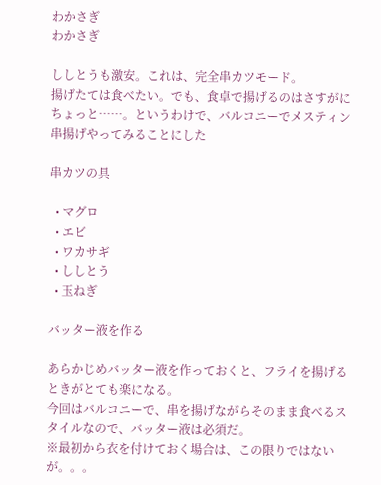わかさぎ
わかさぎ

ししとうも激安。これは、完全串カツモード。
揚げたては食べたい。でも、食卓で揚げるのはさすがにちょっと……。というわけで、バルコニーでメスティン串揚げやってみることにした

串カツの具

  • マグロ
  • エビ
  • ワカサギ
  • ししとう
  • 玉ねぎ

バッター液を作る

あらかじめバッター液を作っておくと、フライを揚げるときがとても楽になる。
今回はバルコニーで、串を揚げながらそのまま食べるスタイルなので、バッター液は必須だ。
※最初から衣を付けておく場合は、この限りではないが。。。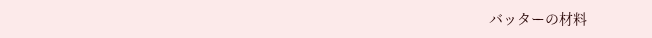バッターの材料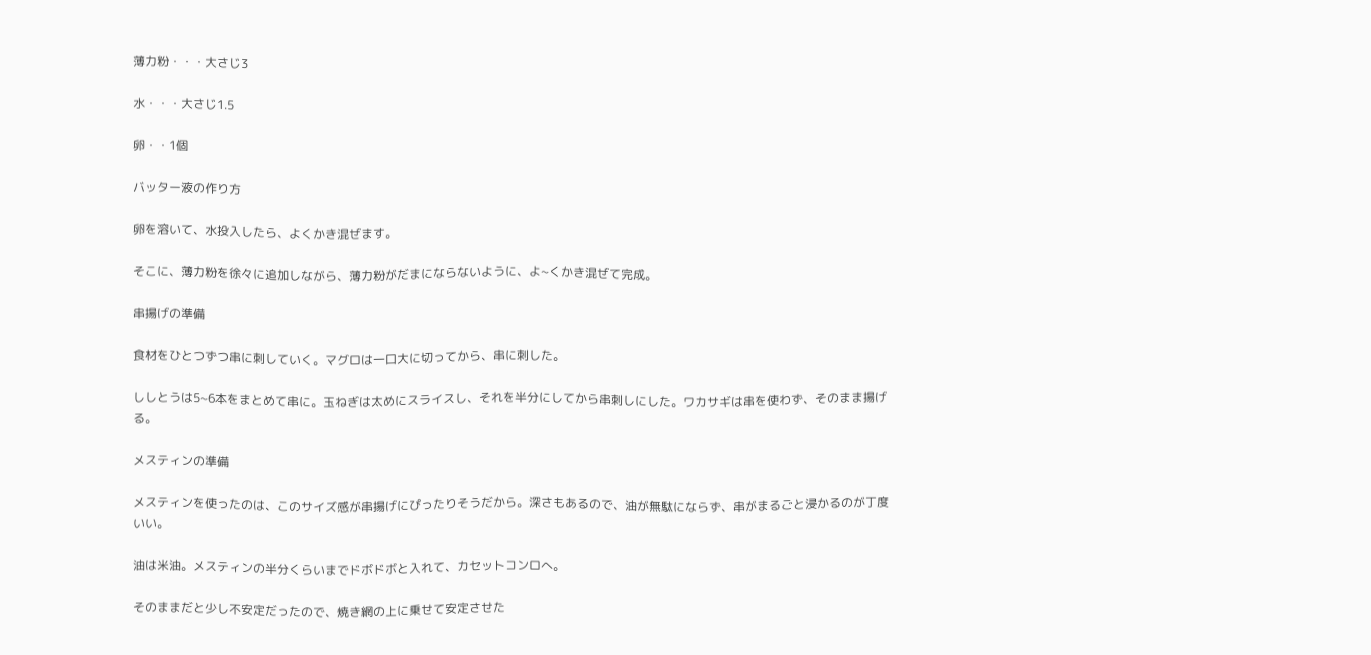薄力粉・・・大さじ3

水・・・大さじ1.5

卵・・1個

バッター液の作り方

卵を溶いて、水投入したら、よくかき混ぜます。

そこに、薄力粉を徐々に追加しながら、薄力粉がだまにならないように、よ~くかき混ぜて完成。

串揚げの準備

食材をひとつずつ串に刺していく。マグロは一口大に切ってから、串に刺した。

ししとうは5~6本をまとめて串に。玉ねぎは太めにスライスし、それを半分にしてから串刺しにした。ワカサギは串を使わず、そのまま揚げる。

メスティンの準備

メスティンを使ったのは、このサイズ感が串揚げにぴったりそうだから。深さもあるので、油が無駄にならず、串がまるごと浸かるのが丁度いい。

油は米油。メスティンの半分くらいまでドボドボと入れて、カセットコンロへ。

そのままだと少し不安定だったので、焼き網の上に乗せて安定させた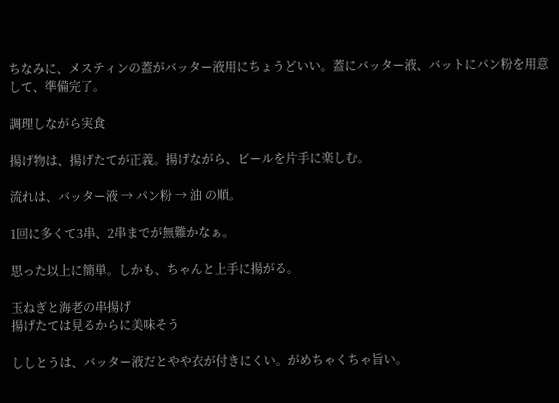ちなみに、メスティンの蓋がバッター液用にちょうどいい。蓋にバッター液、バットにパン粉を用意して、準備完了。

調理しながら実食

揚げ物は、揚げたてが正義。揚げながら、ビールを片手に楽しむ。

流れは、バッター液 → パン粉 → 油 の順。

1回に多くて3串、2串までが無難かなぁ。

思った以上に簡単。しかも、ちゃんと上手に揚がる。

玉ねぎと海老の串揚げ
揚げたては見るからに美味そう

ししとうは、バッター液だとやや衣が付きにくい。がめちゃくちゃ旨い。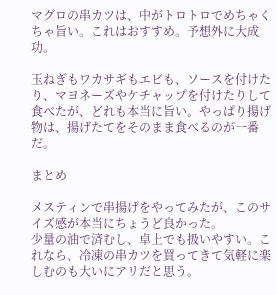マグロの串カツは、中がトロトロでめちゃくちゃ旨い。これはおすすめ。予想外に大成功。

玉ねぎもワカサギもエビも、ソースを付けたり、マヨネーズやケチャップを付けたりして食べたが、どれも本当に旨い。やっぱり揚げ物は、揚げたてをそのまま食べるのが一番だ。

まとめ

メスティンで串揚げをやってみたが、このサイズ感が本当にちょうど良かった。
少量の油で済むし、卓上でも扱いやすい。これなら、冷凍の串カツを買ってきて気軽に楽しむのも大いにアリだと思う。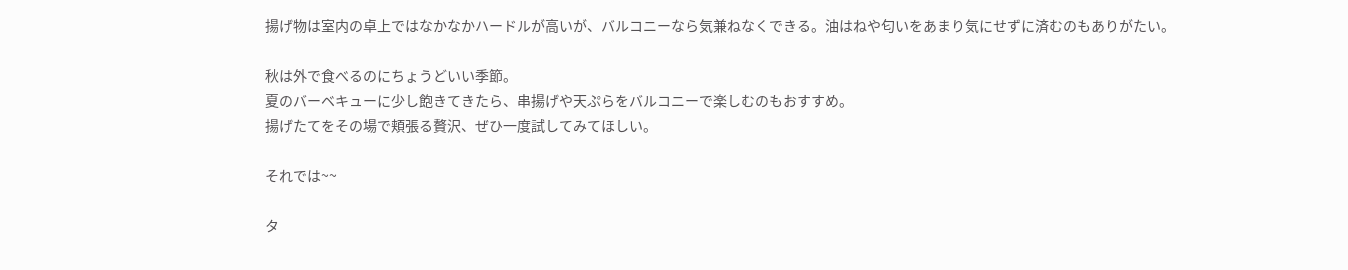揚げ物は室内の卓上ではなかなかハードルが高いが、バルコニーなら気兼ねなくできる。油はねや匂いをあまり気にせずに済むのもありがたい。

秋は外で食べるのにちょうどいい季節。
夏のバーベキューに少し飽きてきたら、串揚げや天ぷらをバルコニーで楽しむのもおすすめ。
揚げたてをその場で頬張る贅沢、ぜひ一度試してみてほしい。

それでは~~

タ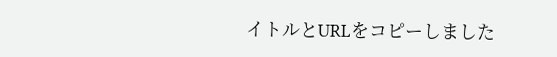イトルとURLをコピーしました